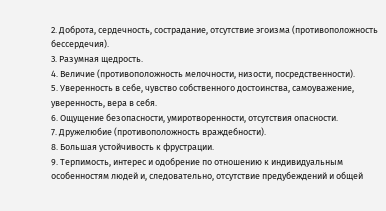2. Доброта, сердечность, сострадание, отсутствие эгоизма (противоположность бессердечия).
3. Разумная щедрость.
4. Величие (противоположность мелочности, низости, посредственности).
5. Уверенность в себе, чувство собственного достоинства, самоуважение, уверенность, вера в себя.
6. Ощущение безопасности, умиротворенности, отсутствия опасности.
7. Дружелюбие (противоположность враждебности).
8. Большая устойчивость к фрустрации.
9. Терпимость, интерес и одобрение по отношению к индивидуальным особенностям людей и, следовательно, отсутствие предубеждений и общей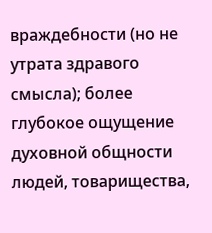враждебности (но не утрата здравого смысла); более глубокое ощущение духовной общности людей, товарищества,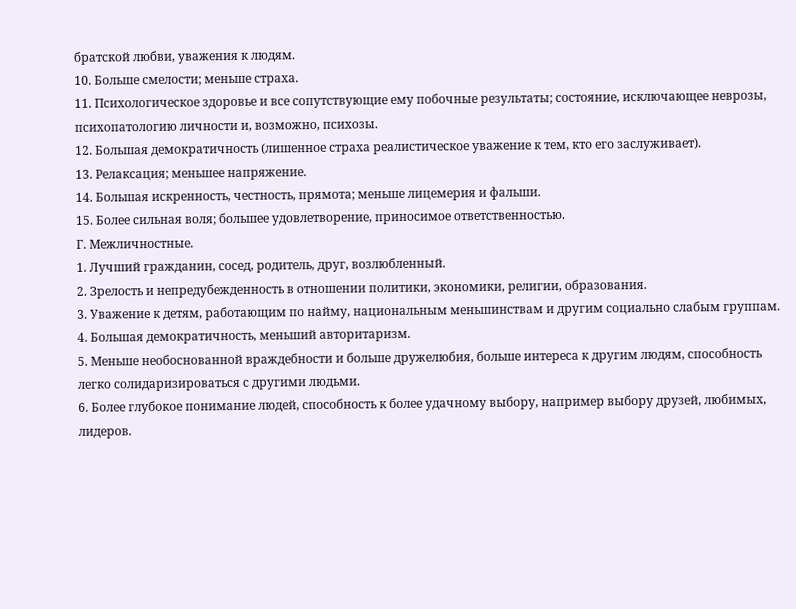братской любви, уважения к людям.
10. Больше смелости; меньше страха.
11. Психологическое здоровье и все сопутствующие ему побочные результаты; состояние, исключающее неврозы, психопатологию личности и, возможно, психозы.
12. Большая демократичность (лишенное страха реалистическое уважение к тем, кто его заслуживает).
13. Релаксация; меньшее напряжение.
14. Большая искренность, честность, прямота; меньше лицемерия и фальши.
15. Более сильная воля; большее удовлетворение, приносимое ответственностью.
Г. Межличностные.
1. Лучший гражданин, сосед, родитель, друг, возлюбленный.
2. Зрелость и непредубежденность в отношении политики, экономики, религии, образования.
3. Уважение к детям, работающим по найму, национальным меньшинствам и другим социально слабым группам.
4. Большая демократичность, меньший авторитаризм.
5. Меньше необоснованной враждебности и больше дружелюбия, больше интереса к другим людям, способность легко солидаризироваться с другими людьми.
6. Более глубокое понимание людей, способность к более удачному выбору, например выбору друзей, любимых, лидеров.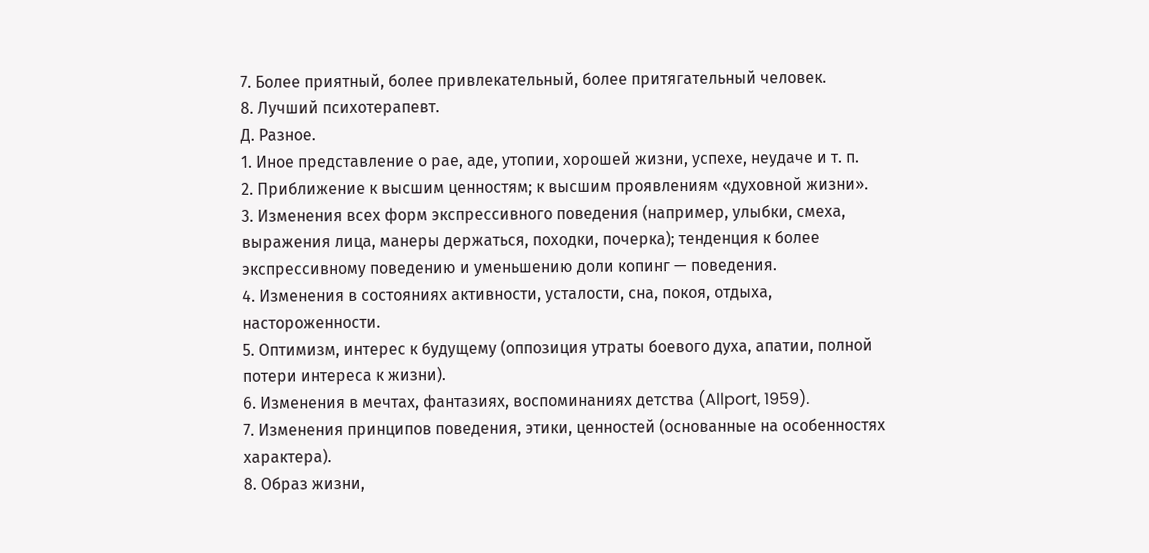7. Более приятный, более привлекательный, более притягательный человек.
8. Лучший психотерапевт.
Д. Разное.
1. Иное представление о рае, аде, утопии, хорошей жизни, успехе, неудаче и т. п.
2. Приближение к высшим ценностям; к высшим проявлениям «духовной жизни».
3. Изменения всех форм экспрессивного поведения (например, улыбки, смеха, выражения лица, манеры держаться, походки, почерка); тенденция к более экспрессивному поведению и уменьшению доли копинг — поведения.
4. Изменения в состояниях активности, усталости, сна, покоя, отдыха, настороженности.
5. Оптимизм, интерес к будущему (оппозиция утраты боевого духа, апатии, полной потери интереса к жизни).
6. Изменения в мечтах, фантазиях, воспоминаниях детства (Allport, 1959).
7. Изменения принципов поведения, этики, ценностей (основанные на особенностях характера).
8. Образ жизни,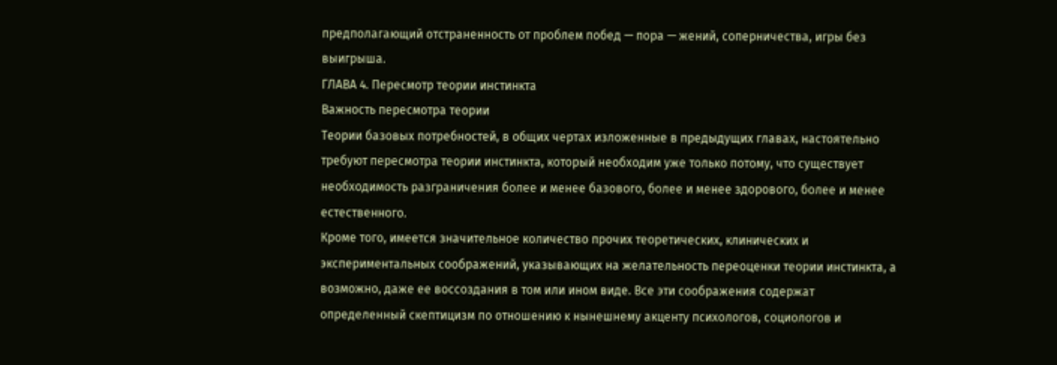предполагающий отстраненность от проблем побед — пора — жений, соперничества, игры без выигрыша.
ГЛАВА 4. Пересмотр теории инстинкта
Важность пересмотра теории
Теории базовых потребностей, в общих чертах изложенные в предыдущих главах, настоятельно требуют пересмотра теории инстинкта, который необходим уже только потому, что существует необходимость разграничения более и менее базового, более и менее здорового, более и менее естественного.
Кроме того, имеется значительное количество прочих теоретических, клинических и экспериментальных соображений, указывающих на желательность переоценки теории инстинкта, а возможно, даже ее воссоздания в том или ином виде. Все эти соображения содержат определенный скептицизм по отношению к нынешнему акценту психологов, социологов и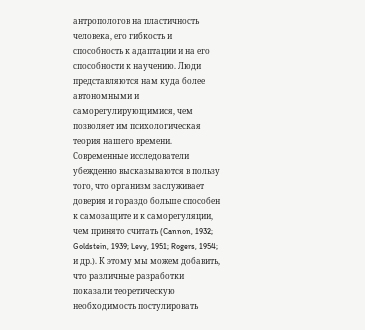антропологов на пластичность человека, его гибкость и способность к адаптации и на его способности к научению. Люди представляются нам куда более автономными и саморегулирующимися, чем позволяет им психологическая теория нашего времени.
Современные исследователи убежденно высказываются в пользу того, что организм заслуживает доверия и гораздо больше способен к самозащите и к саморегуляции, чем принято считать (Cannon, 1932; Goldstein, 1939; Levy, 1951; Rogers, 1954; и др.). К этому мы можем добавить, что различные разработки показали теоретическую необходимость постулировать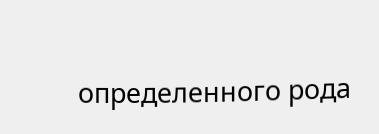определенного рода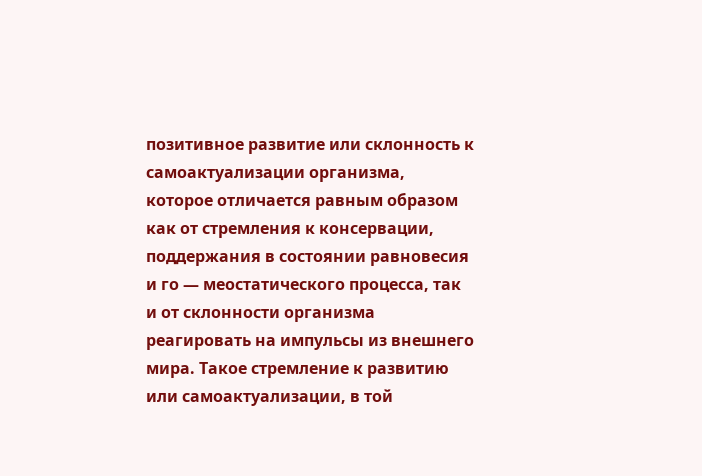позитивное развитие или склонность к самоактуализации организма, которое отличается равным образом как от стремления к консервации, поддержания в состоянии равновесия и го — меостатического процесса, так и от склонности организма реагировать на импульсы из внешнего мира. Такое стремление к развитию или самоактуализации, в той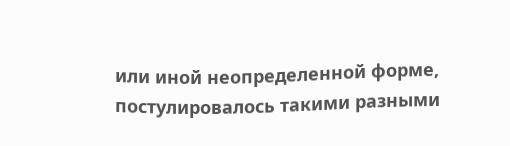или иной неопределенной форме, постулировалось такими разными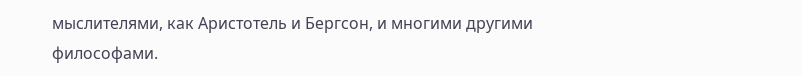мыслителями, как Аристотель и Бергсон, и многими другими философами.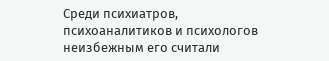Среди психиатров, психоаналитиков и психологов неизбежным его считали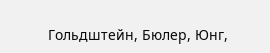Гольдштейн, Бюлер, Юнг,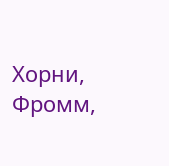Хорни, Фромм,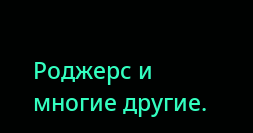Роджерс и многие другие.